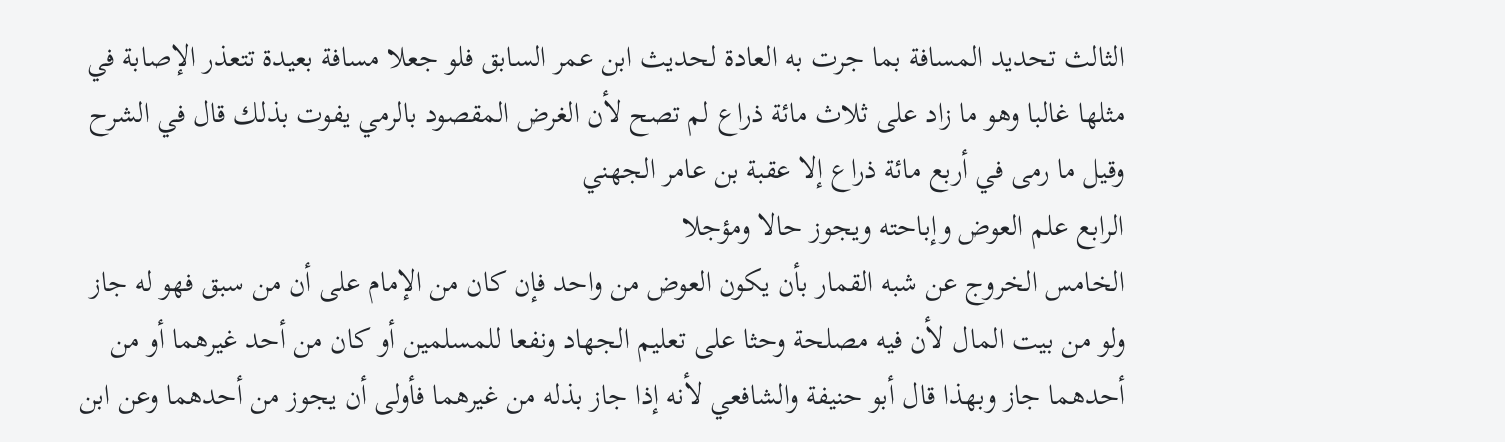الثالث تحديد المسافة بما جرت به العادة لحديث ابن عمر السابق فلو جعلا مسافة بعيدة تتعذر الإصابة في مثلها غالبا وهو ما زاد على ثلاث مائة ذراع لم تصح لأن الغرض المقصود بالرمي يفوت بذلك قال في الشرح وقيل ما رمى في أربع مائة ذراع إلا عقبة بن عامر الجهني
الرابع علم العوض وإباحته ويجوز حالا ومؤجلا
الخامس الخروج عن شبه القمار بأن يكون العوض من واحد فإن كان من الإمام على أن من سبق فهو له جاز ولو من بيت المال لأن فيه مصلحة وحثا على تعليم الجهاد ونفعا للمسلمين أو كان من أحد غيرهما أو من أحدهما جاز وبهذا قال أبو حنيفة والشافعي لأنه إذا جاز بذله من غيرهما فأولى أن يجوز من أحدهما وعن ابن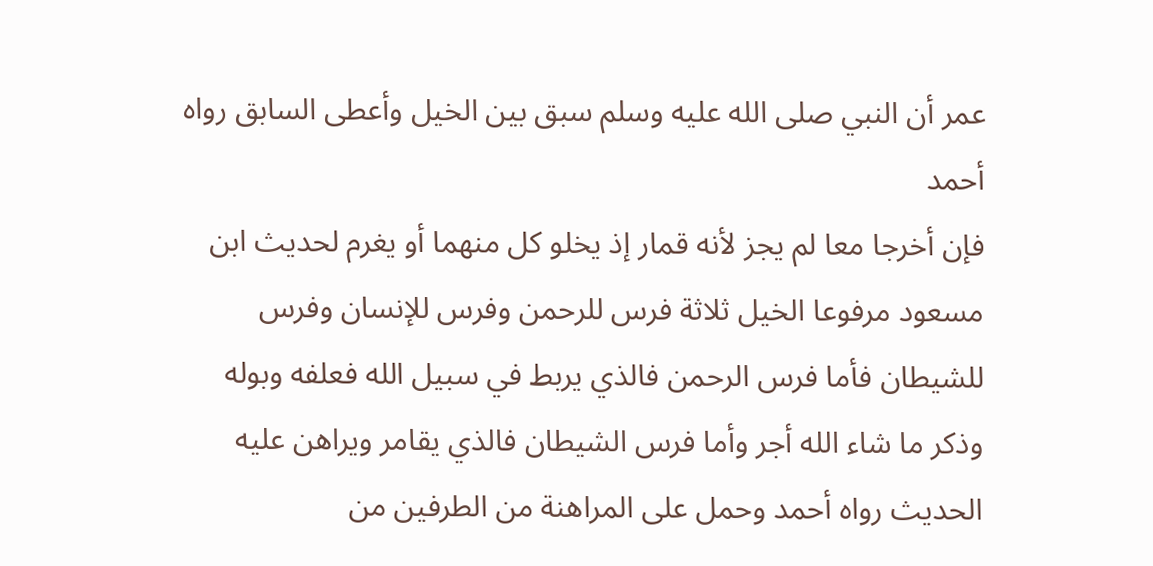عمر أن النبي صلى الله عليه وسلم سبق بين الخيل وأعطى السابق رواه أحمد
فإن أخرجا معا لم يجز لأنه قمار إذ يخلو كل منهما أو يغرم لحديث ابن مسعود مرفوعا الخيل ثلاثة فرس للرحمن وفرس للإنسان وفرس للشيطان فأما فرس الرحمن فالذي يربط في سبيل الله فعلفه وبوله وذكر ما شاء الله أجر وأما فرس الشيطان فالذي يقامر ويراهن عليه الحديث رواه أحمد وحمل على المراهنة من الطرفين من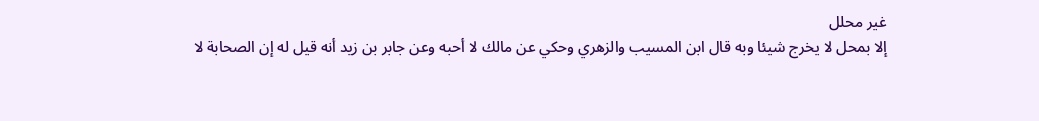غير محلل
إلا بمحل لا يخرج شيئا وبه قال ابن المسيب والزهري وحكي عن مالك لا أحبه وعن جابر بن زيد أنه قيل له إن الصحابة لا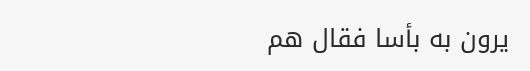يرون به بأسا فقال هم